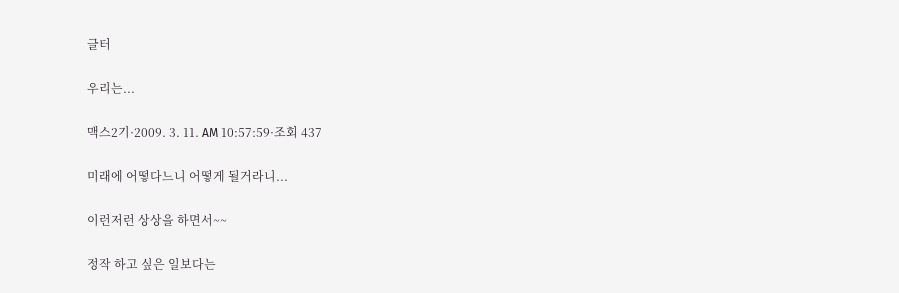글터

우리는...

맥스2기·2009. 3. 11. AM 10:57:59·조회 437

미래에 어떻다느니 어떻게 될거라니...

이런저런 상상을 하면서~~

정작 하고 싶은 일보다는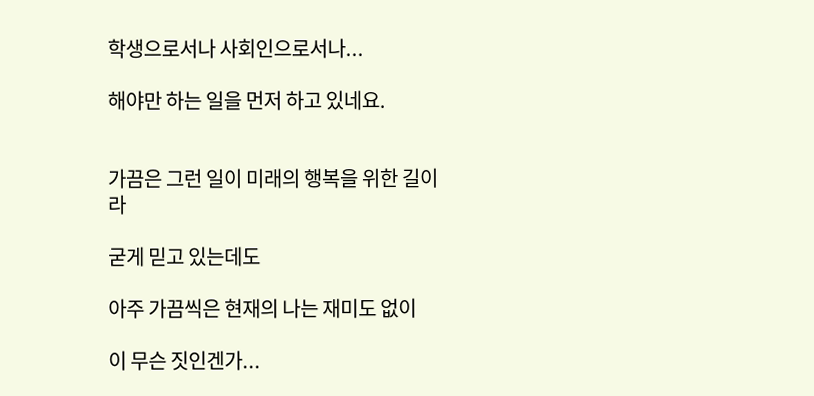학생으로서나 사회인으로서나...

해야만 하는 일을 먼저 하고 있네요.


가끔은 그런 일이 미래의 행복을 위한 길이라

굳게 믿고 있는데도

아주 가끔씩은 현재의 나는 재미도 없이

이 무슨 짓인겐가...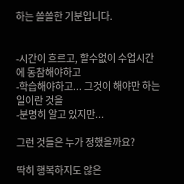하는 쓸쓸한 기분입니다.


-시간이 흐르고, 할수없이 수업시간에 동참해야하고
-학습해야하고... 그것이 해야만 하는 일이란 것을
-분명히 알고 있지만...

그런 것들은 누가 정했을까요?

딱히 행복하지도 않은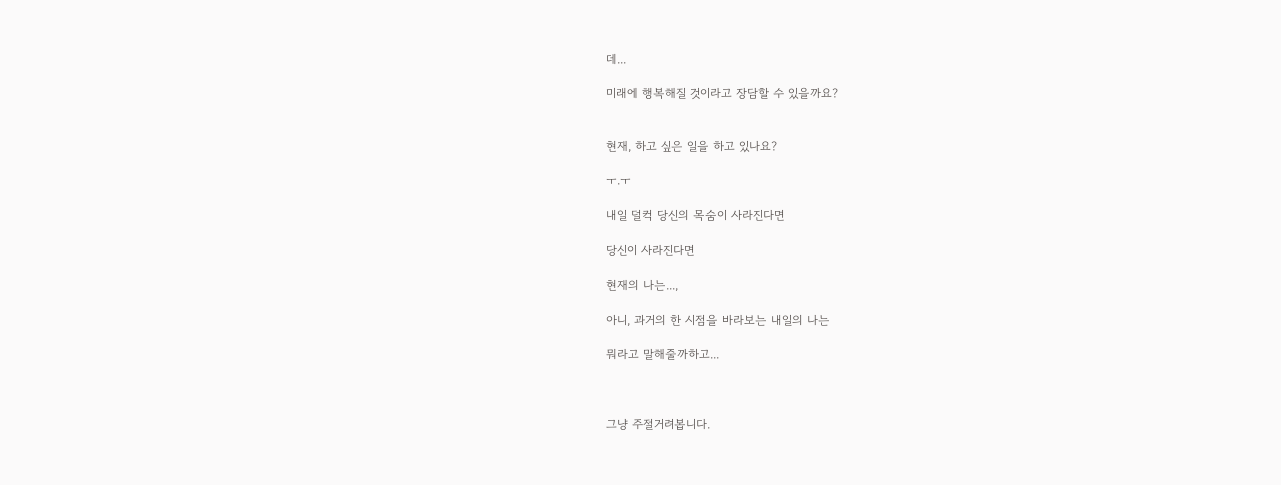데...

미래에 행복해질 것이라고 장담할 수 있을까요?


현재, 하고 싶은 일을 하고 있나요?

ㅜ.ㅜ

내일 덜컥 당신의 목숨이 사라진다면

당신이 사라진다면

현재의 나는...,

아니, 과거의 한 시점을 바라보는 내일의 나는

뭐라고 말해줄까하고...



그냥 주절거려봅니다.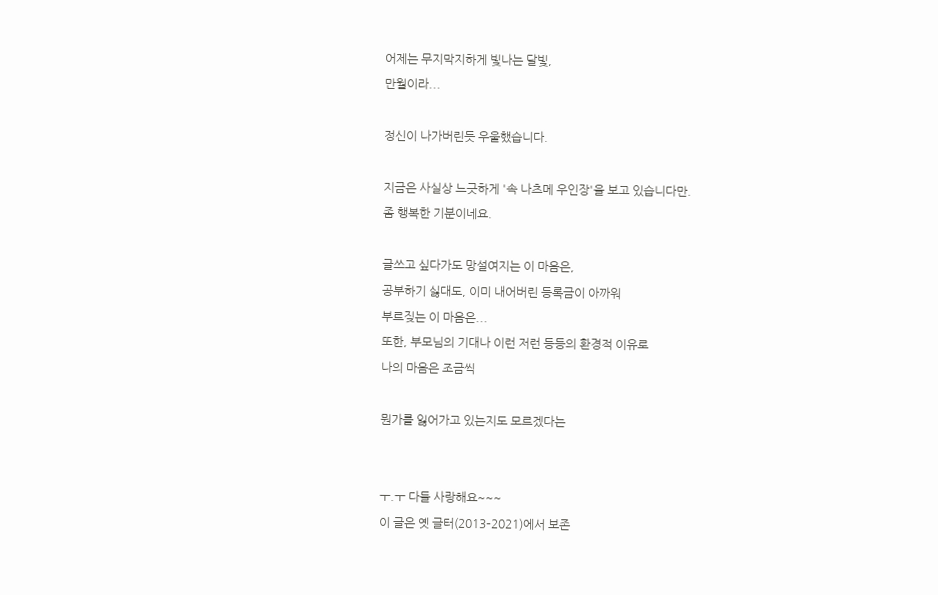어제는 무지막지하게 빛나는 달빛,
만월이라...

정신이 나가버린듯 우울했습니다.

지금은 사실상 느긋하게 '속 나츠메 우인장'을 보고 있습니다만.
좀 행복한 기분이네요.

글쓰고 싶다가도 망설여지는 이 마음은,
공부하기 싫대도, 이미 내어버린 등록금이 아까워
부르짖는 이 마음은...
또한, 부모님의 기대나 이런 저런 등등의 환경적 이유로
나의 마음은 조금씩

뭔가를 잃어가고 있는지도 모르겠다는


ㅜ.ㅜ 다들 사랑해요~~~
이 글은 옛 글터(2013–2021)에서 보존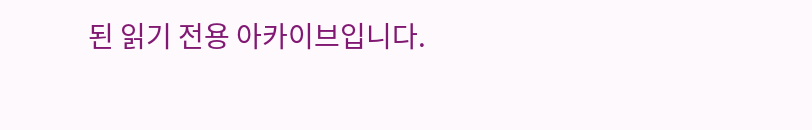된 읽기 전용 아카이브입니다.